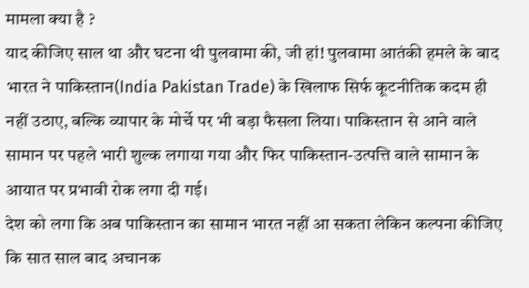मामला क्या है ?
याद कीजिए साल था और घटना थी पुलवामा की, जी हां! पुलवामा आतंकी हमले के बाद भारत ने पाकिस्तान(India Pakistan Trade) के खिलाफ सिर्फ कूटनीतिक कदम ही नहीं उठाए, बल्कि व्यापार के मोर्चे पर भी बड़ा फैसला लिया। पाकिस्तान से आने वाले सामान पर पहले भारी शुल्क लगाया गया और फिर पाकिस्तान-उत्पत्ति वाले सामान के आयात पर प्रभावी रोक लगा दी गई।
देश को लगा कि अब पाकिस्तान का सामान भारत नहीं आ सकता लेकिन कल्पना कीजिए कि सात साल बाद अचानक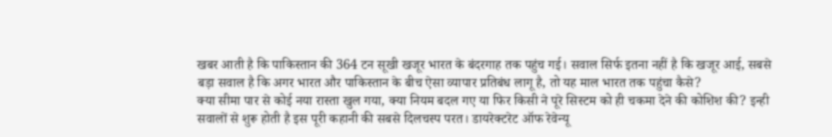खबर आती है कि पाकिस्तान की 364 टन सूखी खजूर भारत के बंदरगाह तक पहुंच गई। सवाल सिर्फ इतना नहीं है कि खजूर आई, सबसे बड़ा सवाल है कि अगर भारत और पाकिस्तान के बीच ऐसा व्यापार प्रतिबंध लागू है, तो यह माल भारत तक पहुंचा कैसे?
क्या सीमा पार से कोई नया रास्ता खुल गया, क्या नियम बदल गए या फिर किसी ने पूरे सिस्टम को ही चकमा देने की कोशिश की? इन्ही सवालों से शुरू होती है इस पूरी कहानी की सबसे दिलचस्प परत। डायरेक्टरेट ऑफ रेवेन्यू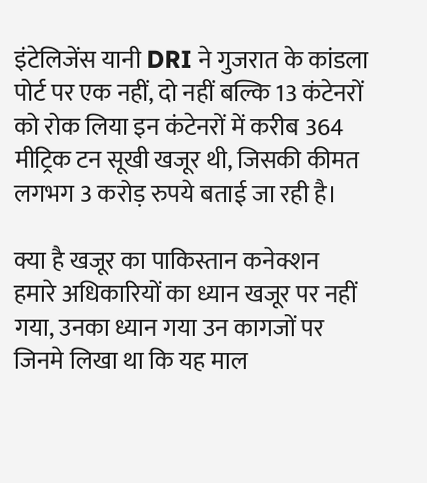इंटेलिजेंस यानी DRI ने गुजरात के कांडला पोर्ट पर एक नहीं, दो नहीं बल्कि 13 कंटेनरों को रोक लिया इन कंटेनरों में करीब 364 मीट्रिक टन सूखी खजूर थी, जिसकी कीमत लगभग 3 करोड़ रुपये बताई जा रही है।

क्या है खजूर का पाकिस्तान कनेक्शन
हमारे अधिकारियों का ध्यान खजूर पर नहीं गया, उनका ध्यान गया उन कागजों पर जिनमे लिखा था कि यह माल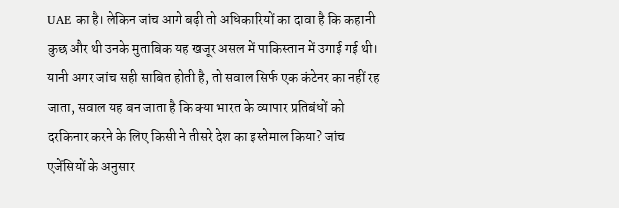UAE का है। लेकिन जांच आगे बढ़ी तो अधिकारियों का दावा है कि कहानी कुछ और थी उनके मुताबिक यह खजूर असल में पाकिस्तान में उगाई गई थी। यानी अगर जांच सही साबित होती है, तो सवाल सिर्फ एक कंटेनर का नहीं रह जाता, सवाल यह बन जाता है कि क्या भारत के व्यापार प्रतिबंधों को दरकिनार करने के लिए किसी ने तीसरे देश का इस्तेमाल किया? जांच एजेंसियों के अनुसार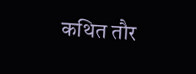कथित तौर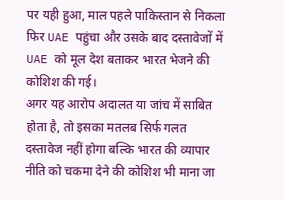पर यही हुआ, माल पहले पाकिस्तान से निकला फिर UAE पहुंचा और उसके बाद दस्तावेजों में UAE को मूल देश बताकर भारत भेजने की कोशिश की गई।
अगर यह आरोप अदालत या जांच में साबित होता है, तो इसका मतलब सिर्फ गलत दस्तावेज नहीं होगा बल्कि भारत की व्यापार नीति को चकमा देने की कोशिश भी माना जा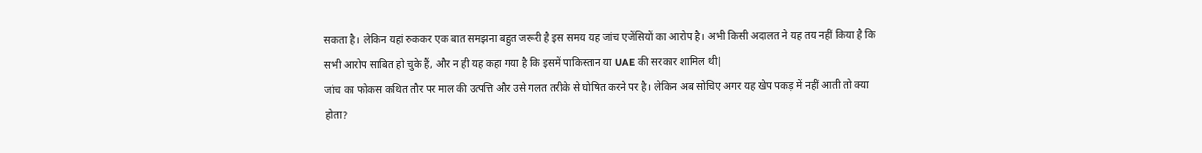सकता है। लेकिन यहां रुककर एक बात समझना बहुत जरूरी है इस समय यह जांच एजेंसियों का आरोप है। अभी किसी अदालत ने यह तय नहीं किया है कि सभी आरोप साबित हो चुके हैं, और न ही यह कहा गया है कि इसमें पाकिस्तान या UAE की सरकार शामिल थी|
जांच का फोकस कथित तौर पर माल की उत्पत्ति और उसे गलत तरीके से घोषित करने पर है। लेकिन अब सोचिए अगर यह खेप पकड़ में नहीं आती तो क्या होता?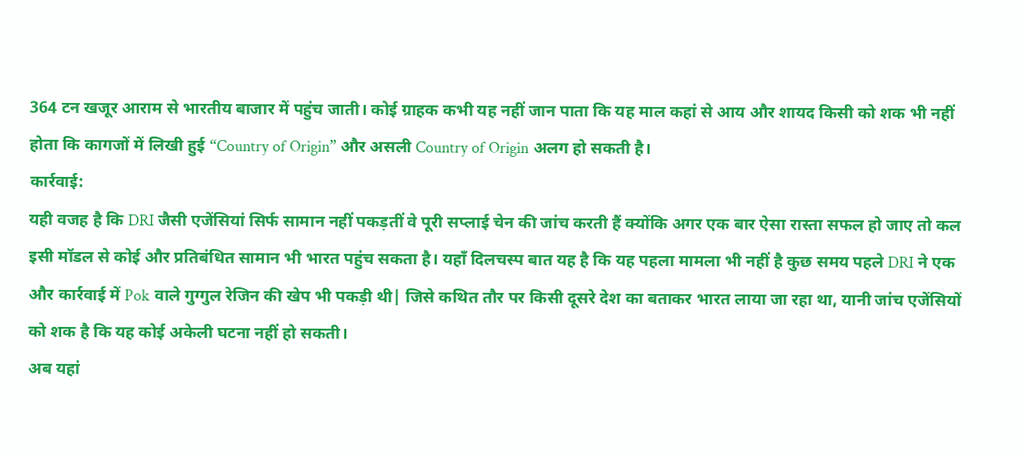364 टन खजूर आराम से भारतीय बाजार में पहुंच जाती। कोई ग्राहक कभी यह नहीं जान पाता कि यह माल कहां से आय और शायद किसी को शक भी नहीं होता कि कागजों में लिखी हुई “Country of Origin” और असली Country of Origin अलग हो सकती है।
कार्रवाई:
यही वजह है कि DRI जैसी एजेंसियां सिर्फ सामान नहीं पकड़तीं वे पूरी सप्लाई चेन की जांच करती हैं क्योंकि अगर एक बार ऐसा रास्ता सफल हो जाए तो कल इसी मॉडल से कोई और प्रतिबंधित सामान भी भारत पहुंच सकता है। यहाँ दिलचस्प बात यह है कि यह पहला मामला भी नहीं है कुछ समय पहले DRI ने एक और कार्रवाई में Pok वाले गुग्गुल रेजिन की खेप भी पकड़ी थी| जिसे कथित तौर पर किसी दूसरे देश का बताकर भारत लाया जा रहा था, यानी जांच एजेंसियों को शक है कि यह कोई अकेली घटना नहीं हो सकती।
अब यहां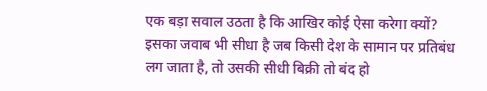एक बड़ा सवाल उठता है कि आखिर कोई ऐसा करेगा क्यों? इसका जवाब भी सीधा है जब किसी देश के सामान पर प्रतिबंध लग जाता है, तो उसकी सीधी बिक्री तो बंद हो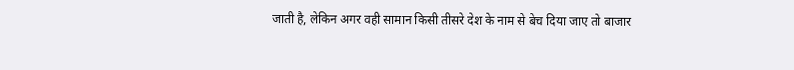जाती है, लेकिन अगर वही सामान किसी तीसरे देश के नाम से बेच दिया जाए तो बाजार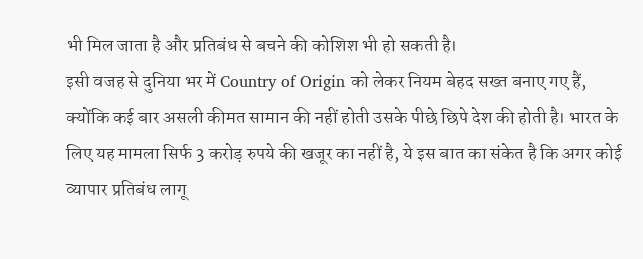भी मिल जाता है और प्रतिबंध से बचने की कोशिश भी हो सकती है।
इसी वजह से दुनिया भर में Country of Origin को लेकर नियम बेहद सख्त बनाए गए हैं, क्योंकि कई बार असली कीमत सामान की नहीं होती उसके पीछे छिपे देश की होती है। भारत के लिए यह मामला सिर्फ 3 करोड़ रुपये की खजूर का नहीं है, ये इस बात का संकेत है कि अगर कोई व्यापार प्रतिबंध लागू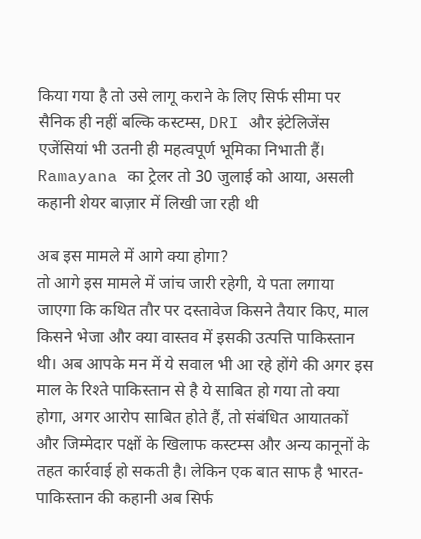किया गया है तो उसे लागू कराने के लिए सिर्फ सीमा पर सैनिक ही नहीं बल्कि कस्टम्स, DRI और इंटेलिजेंस एजेंसियां भी उतनी ही महत्वपूर्ण भूमिका निभाती हैं।
Ramayana का ट्रेलर तो 30 जुलाई को आया, असली कहानी शेयर बाज़ार में लिखी जा रही थी

अब इस मामले में आगे क्या होगा?
तो आगे इस मामले में जांच जारी रहेगी, ये पता लगाया जाएगा कि कथित तौर पर दस्तावेज किसने तैयार किए, माल किसने भेजा और क्या वास्तव में इसकी उत्पत्ति पाकिस्तान थी। अब आपके मन में ये सवाल भी आ रहे होंगे की अगर इस माल के रिश्ते पाकिस्तान से है ये साबित हो गया तो क्या होगा, अगर आरोप साबित होते हैं, तो संबंधित आयातकों और जिम्मेदार पक्षों के खिलाफ कस्टम्स और अन्य कानूनों के तहत कार्रवाई हो सकती है। लेकिन एक बात साफ है भारत-पाकिस्तान की कहानी अब सिर्फ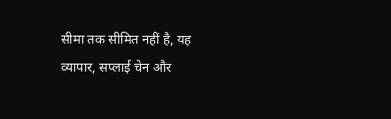सीमा तक सीमित नहीं है, यह व्यापार, सप्लाई चेन और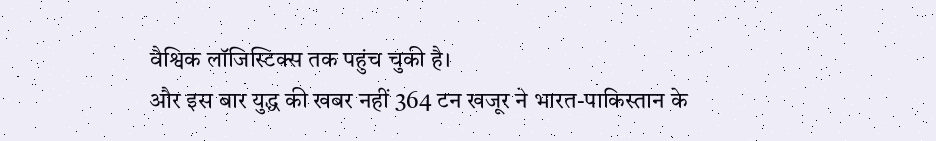वैश्विक लॉजिस्टिक्स तक पहुंच चुकी है।
और इस बार युद्ध की खबर नहीं 364 टन खजूर ने भारत-पाकिस्तान के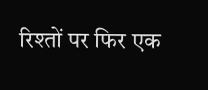रिश्तों पर फिर एक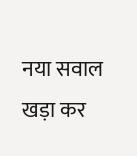नया सवाल खड़ा कर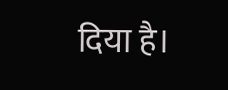दिया है।